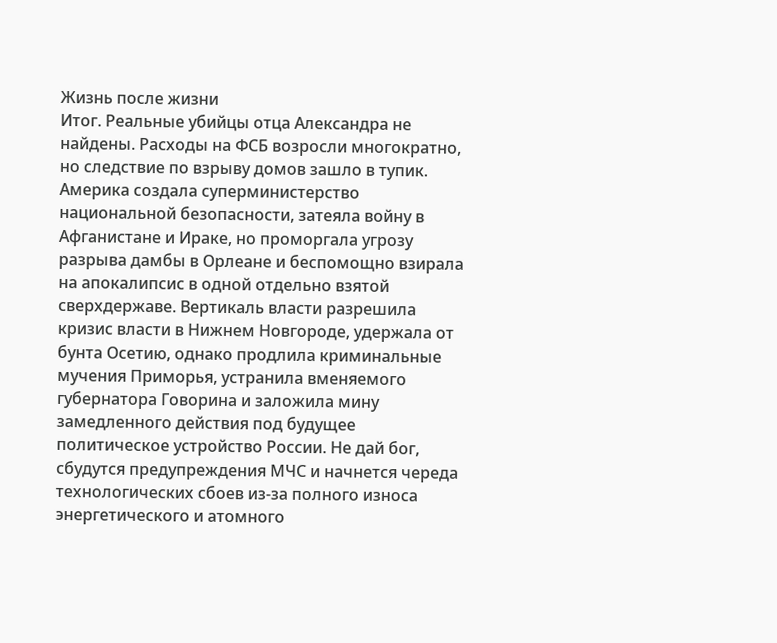Жизнь после жизни
Итог. Реальные убийцы отца Александра не найдены. Расходы на ФСБ возросли многократно, но следствие по взрыву домов зашло в тупик. Америка создала суперминистерство национальной безопасности, затеяла войну в Афганистане и Ираке, но проморгала угрозу разрыва дамбы в Орлеане и беспомощно взирала на апокалипсис в одной отдельно взятой сверхдержаве. Вертикаль власти разрешила кризис власти в Нижнем Новгороде, удержала от бунта Осетию, однако продлила криминальные мучения Приморья, устранила вменяемого губернатора Говорина и заложила мину замедленного действия под будущее политическое устройство России. Не дай бог, сбудутся предупреждения МЧС и начнется череда технологических сбоев из-за полного износа энергетического и атомного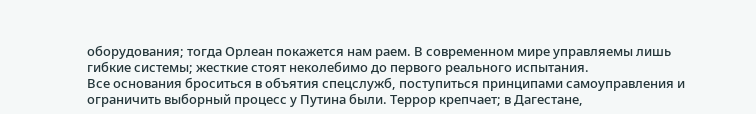оборудования; тогда Орлеан покажется нам раем. В современном мире управляемы лишь гибкие системы; жесткие стоят неколебимо до первого реального испытания.
Все основания броситься в объятия спецслужб, поступиться принципами самоуправления и ограничить выборный процесс у Путина были. Террор крепчает; в Дагестане,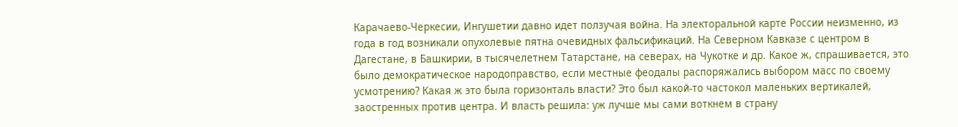Карачаево-Черкесии, Ингушетии давно идет ползучая война. На электоральной карте России неизменно, из года в год возникали опухолевые пятна очевидных фальсификаций. На Северном Кавказе с центром в Дагестане, в Башкирии, в тысячелетнем Татарстане, на северах, на Чукотке и др. Какое ж, спрашивается, это было демократическое народоправство, если местные феодалы распоряжались выбором масс по своему усмотрению? Какая ж это была горизонталь власти? Это был какой-то частокол маленьких вертикалей, заостренных против центра. И власть решила: уж лучше мы сами воткнем в страну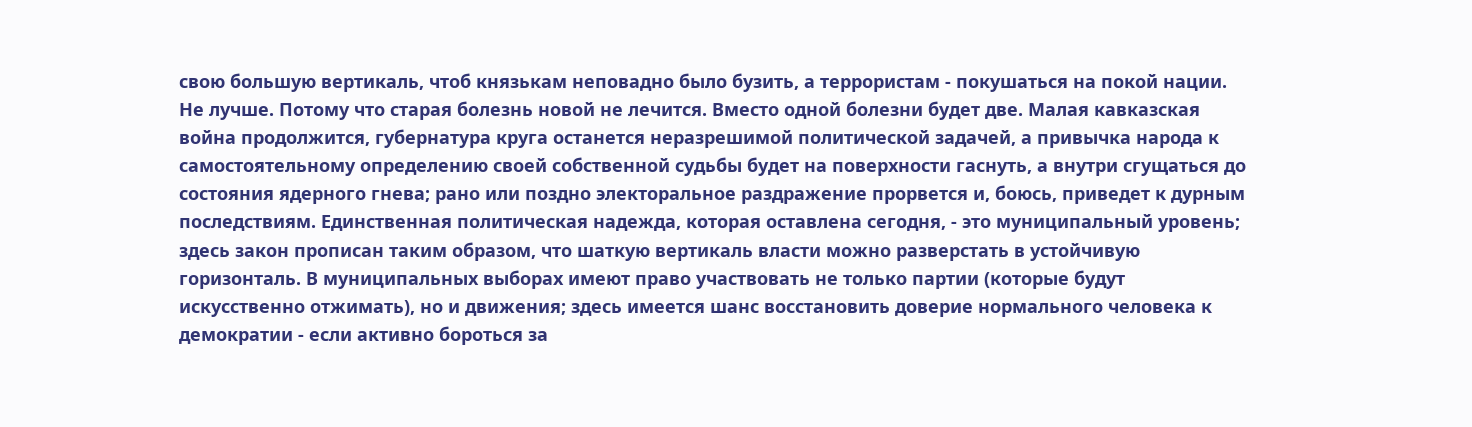свою большую вертикаль, чтоб князькам неповадно было бузить, а террористам - покушаться на покой нации.
Не лучше. Потому что старая болезнь новой не лечится. Вместо одной болезни будет две. Малая кавказская война продолжится, губернатура круга останется неразрешимой политической задачей, а привычка народа к самостоятельному определению своей собственной судьбы будет на поверхности гаснуть, а внутри сгущаться до состояния ядерного гнева; рано или поздно электоральное раздражение прорвется и, боюсь, приведет к дурным последствиям. Единственная политическая надежда, которая оставлена сегодня, - это муниципальный уровень; здесь закон прописан таким образом, что шаткую вертикаль власти можно разверстать в устойчивую горизонталь. В муниципальных выборах имеют право участвовать не только партии (которые будут искусственно отжимать), но и движения; здесь имеется шанс восстановить доверие нормального человека к демократии - если активно бороться за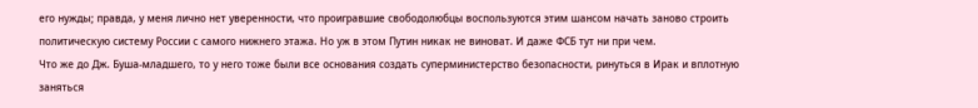его нужды; правда, у меня лично нет уверенности, что проигравшие свободолюбцы воспользуются этим шансом начать заново строить политическую систему России с самого нижнего этажа. Но уж в этом Путин никак не виноват. И даже ФСБ тут ни при чем.
Что же до Дж. Буша-младшего, то у него тоже были все основания создать суперминистерство безопасности, ринуться в Ирак и вплотную заняться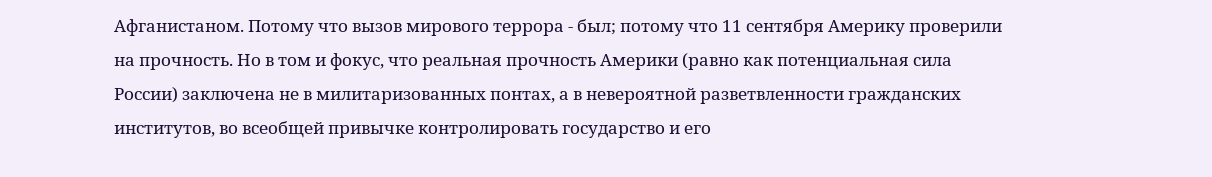Афганистаном. Потому что вызов мирового террора - был; потому что 11 сентября Америку проверили на прочность. Но в том и фокус, что реальная прочность Америки (равно как потенциальная сила России) заключена не в милитаризованных понтах, а в невероятной разветвленности гражданских институтов, во всеобщей привычке контролировать государство и его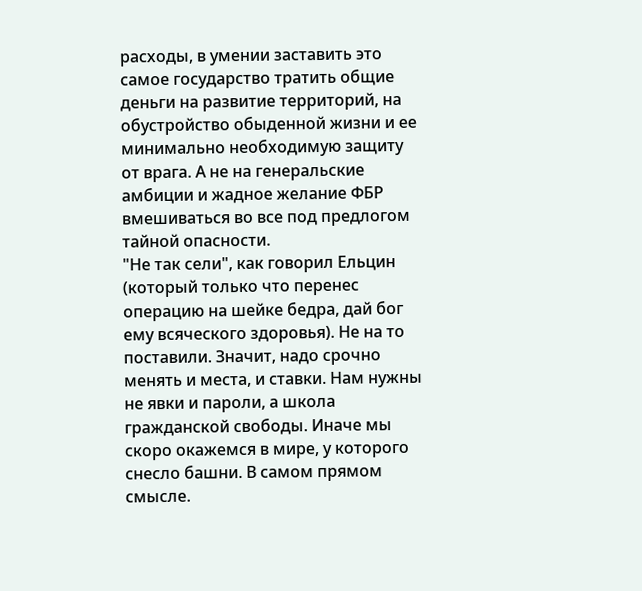расходы, в умении заставить это самое государство тратить общие деньги на развитие территорий, на обустройство обыденной жизни и ее минимально необходимую защиту от врага. А не на генеральские амбиции и жадное желание ФБР вмешиваться во все под предлогом тайной опасности.
"Не так сели", как говорил Ельцин (который только что перенес операцию на шейке бедра, дай бог ему всяческого здоровья). Не на то поставили. Значит, надо срочно менять и места, и ставки. Нам нужны не явки и пароли, а школа гражданской свободы. Иначе мы скоро окажемся в мире, у которого снесло башни. В самом прямом смысле.